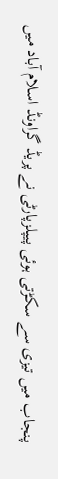پنجاب میں تیزی سے سکڑتی ہوئی پیپلزپارٹی نے پریڈ گراونڈ اسلام آباد میں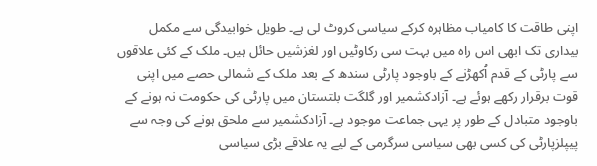اپنی طاقت کا کامیاب مظاہرہ کرکے سیاسی کروٹ لی ہے۔ طویل خوابیدگی سے مکمل بیداری تک ابھی اس راہ میں بہت سی رکاوٹیں اور لغزشیں حائل ہیں۔ ملک کے کئی علاقوں سے پارٹی کے قدم اُکھڑنے کے باوجود پارٹی سندھ کے بعد ملک کے شمالی حصے میں اپنی قوت برقرار رکھے ہوئے ہے۔ آزادکشمیر اور گلگت بلتستان میں پارٹی کی حکومت نہ ہونے کے باوجود متبادل کے طور پر یہی جماعت موجود ہے۔ آزادکشمیر سے ملحق ہونے کی وجہ سے پیپلزپارٹی کی کسی بھی سیاسی سرگرمی کے لیے یہ علاقے بڑی سیاسی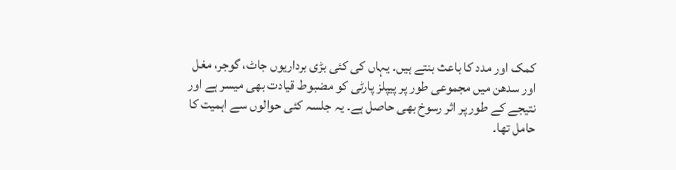کمک اور مدد کا باعث بنتے ہیں۔ یہاں کی کئی بڑی برداریوں جاٹ، گوجر، مغل اور سدھن میں مجموعی طور پر پیپلز پارٹی کو مضبوط قیادت بھی میسر ہے اور نتیجے کے طور پر اثر رسوخ بھی حاصل ہے۔ یہ جلسہ کئی حوالوں سے اہمیت کا حامل تھا۔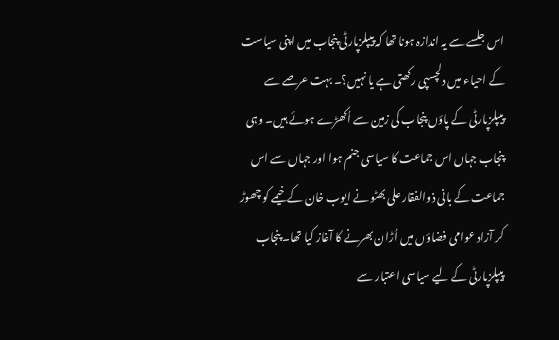اس جلسے سے یہ اندازہ ہونا تھا کہ پیپلزپارٹی پنجاب میں اپنی سیاست کے احیاء میں دلچسپی رکھتی ہے یا نہیں؟۔ بہت عرصے سے پیپلزپارٹی کے پاؤں پنجاب کی زمین سے اُکھڑے ہوئے ہیں۔ وہی پنجاب جہاں اس جماعت کا سیاسی جنم ہوا اور جہاں سے اس جماعت کے بانی ذوالفقار علی بھٹو نے ایوب خان کے خیمے کو چھوڑ کر آزاد عوامی فضاؤں میں اُڑان بھرنے کا آغاز کیا تھا۔ پنجاب پیپلزپارٹی کے لیے سیاسی اعتبار سے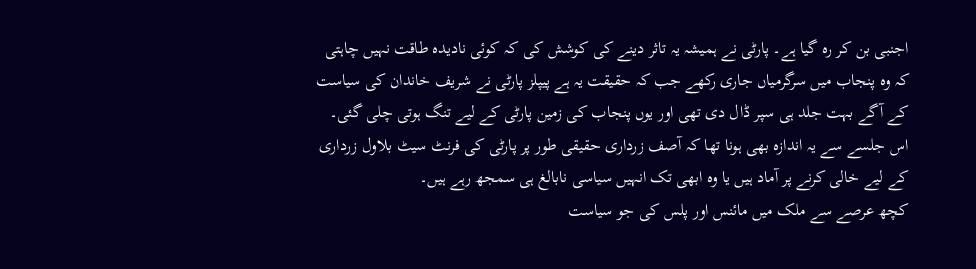اجنبی بن کر رہ گیا ہے۔ پارٹی نے ہمیشہ یہ تاثر دینے کی کوشش کی کہ کوئی نادیدہ طاقت نہیں چاہتی کہ وہ پنجاب میں سرگرمیاں جاری رکھے جب کہ حقیقت یہ ہے پیپلز پارٹی نے شریف خاندان کی سیاست کے آگے بہت جلد ہی سپر ڈال دی تھی اور یوں پنجاب کی زمین پارٹی کے لیے تنگ ہوتی چلی گئی۔ اس جلسے سے یہ اندازہ بھی ہونا تھا کہ آصف زرداری حقیقی طور پر پارٹی کی فرنٹ سیٹ بلاول زرداری کے لیے خالی کرنے پر آماد ہیں یا وہ ابھی تک انہیں سیاسی نابالغ ہی سمجھ رہے ہیں۔
کچھ عرصے سے ملک میں مائنس اور پلس کی جو سیاست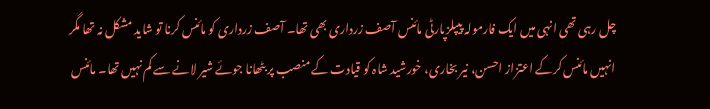چل رہی تھی انہی میں ایک فارمولہ پیپلزپارٹی مائنس آصف زرداری بھی تھا۔ آصف زرداری کو مائنس کرنا تو شاید مشکل نہ تھا مگر انہیں مائنس کرکے اعتزاز احسن، نیر بخاری، خورشید شاہ کو قیادت کے منصب پر بٹھانا جوئے شیر لانے سے کم نہیں تھا۔ مائنس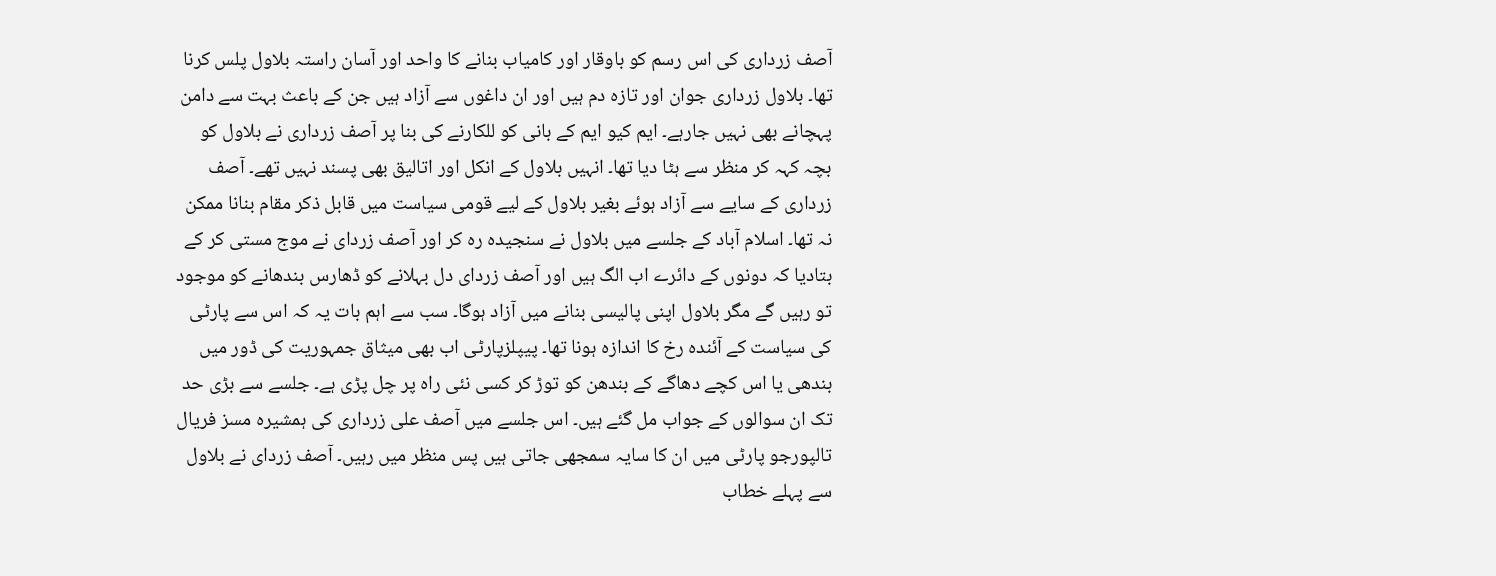آصف زرداری کی اس رسم کو باوقار اور کامیاب بنانے کا واحد اور آسان راستہ بلاول پلس کرنا تھا۔ بلاول زرداری جوان اور تازہ دم ہیں اور ان داغوں سے آزاد ہیں جن کے باعث بہت سے دامن پہچانے بھی نہیں جارہے۔ ایم کیو ایم کے بانی کو للکارنے کی بنا پر آصف زرداری نے بلاول کو بچہ کہہ کر منظر سے ہٹا دیا تھا۔ انہیں بلاول کے انکل اور اتالیق بھی پسند نہیں تھے۔ آصف زرداری کے سایے سے آزاد ہوئے بغیر بلاول کے لیے قومی سیاست میں قابل ذکر مقام بنانا ممکن نہ تھا۔ اسلام آباد کے جلسے میں بلاول نے سنجیدہ رہ کر اور آصف زردای نے موج مستی کر کے بتادیا کہ دونوں کے دائرے اب الگ ہیں اور آصف زردای دل بہلانے کو ڈھارس بندھانے کو موجود تو رہیں گے مگر بلاول اپنی پالیسی بنانے میں آزاد ہوگا۔ سب سے اہم بات یہ کہ اس سے پارٹی کی سیاست کے آئندہ رخ کا اندازہ ہونا تھا۔ پیپلزپارٹی اب بھی میثاق جمہوریت کی ڈور میں بندھی یا اس کچے دھاگے کے بندھن کو توڑ کر کسی نئی راہ پر چل پڑی ہے۔ جلسے سے بڑی حد تک ان سوالوں کے جواب مل گئے ہیں۔ اس جلسے میں آصف علی زرداری کی ہمشیرہ مسز فریال تالپورجو پارٹی میں ان کا سایہ سمجھی جاتی ہیں پس منظر میں رہیں۔ آصف زردای نے بلاول سے پہلے خطاب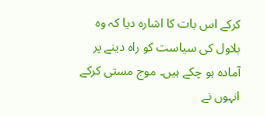کرکے اس بات کا اشارہ دیا کہ وہ بلاول کی سیاست کو راہ دینے پر آمادہ ہو چکے ہیں۔ موج مستی کرکے انہوں نے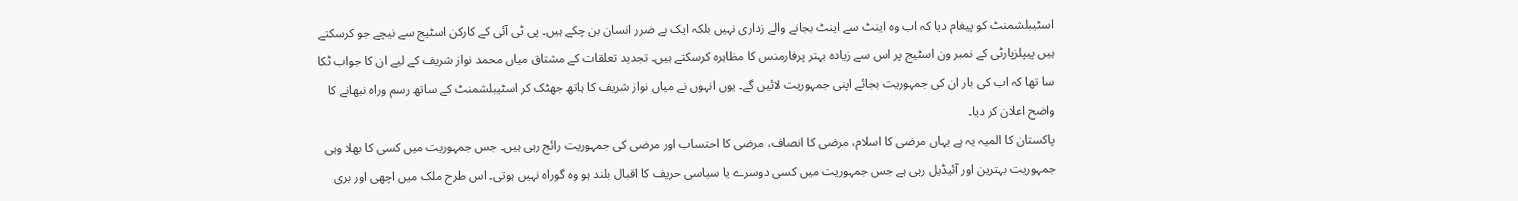اسٹیبلشمنٹ کو پیغام دیا کہ اب وہ اینٹ سے اینٹ بجانے والے زداری نہیں بلکہ ایک بے ضرر انسان بن چکے ہیں۔ پی ٹی آئی کے کارکن اسٹیج سے نیچے جو کرسکتے ہیں پیپلزپارٹی کے نمبر ون اسٹیج پر اس سے زیادہ بہتر پرفارمنس کا مظاہرہ کرسکتے ہیں۔ تجدید تعلقات کے مشتاق میاں محمد نواز شریف کے لیے ان کا جواب ٹکا سا تھا کہ اب کی بار ان کی جمہوریت بجائے اپنی جمہوریت لائیں گے۔ یوں انہوں نے میاں نواز شریف کا ہاتھ جھٹک کر اسٹیبلشمنٹ کے ساتھ رسم وراہ نبھانے کا واضح اعلان کر دیا۔
پاکستان کا المیہ یہ ہے یہاں مرضی کا اسلام، مرضی کا انصاف، مرضی کا احتساب اور مرضی کی جمہوریت رائج رہی ہیں۔ جس جمہوریت میں کسی کا بھلا وہی جمہوریت بہترین اور آئیڈیل رہی ہے جس جمہوریت میں کسی دوسرے یا سیاسی حریف کا اقبال بلند ہو وہ گوراہ نہیں ہوتی۔ اس طرح ملک میں اچھی اور بری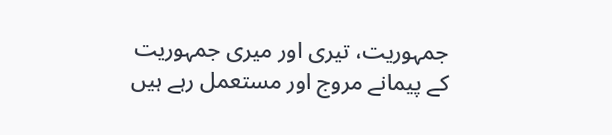جمہوریت، تیری اور میری جمہوریت کے پیمانے مروج اور مستعمل رہے ہیں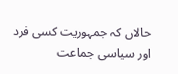حالاں کہ جمہوریت کسی فرد اور سیاسی جماعت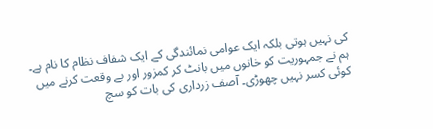کی نہیں ہوتی بلکہ ایک عوامی نمائندگی کے ایک شفاف نظام کا نام ہے۔ ہم نے جمہوریت کو خانوں میں بانٹ کر کمزور اور بے وقعت کرنے میں کوئی کسر نہیں چھوڑی۔ آصف زرداری کی بات کو سچ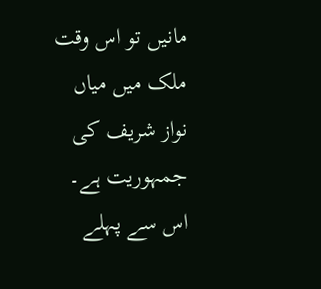مانیں تو اس وقت ملک میں میاں نواز شریف کی جمہوریت ہے۔ اس سے پہلے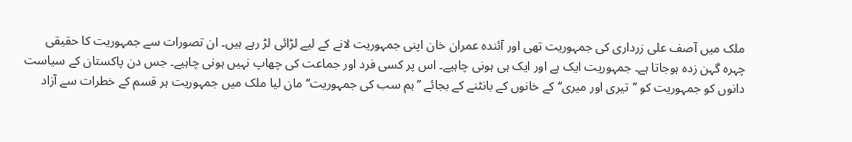ملک میں آصف علی زرداری کی جمہوریت تھی اور آئندہ عمران خان اپنی جمہوریت لانے کے لیے لڑائی لڑ رہے ہیں۔ ان تصورات سے جمہوریت کا حقیقی چہرہ گہن زدہ ہوجاتا ہے۔ جمہوریت ایک ہے اور ایک ہی ہونی چاہیے۔ اس پر کسی فرد اور جماعت کی چھاپ نہیں ہونی چاہیے۔ جس دن پاکستان کے سیاست دانوں کو جمہوریت کو ’’تیری اور میری‘‘ کے خانوں کے بانٹنے کے بجائے ’’ہم سب کی جمہوریت‘‘ مان لیا ملک میں جمہوریت ہر قسم کے خطرات سے آزاد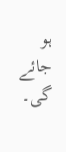ہو جائے گی۔